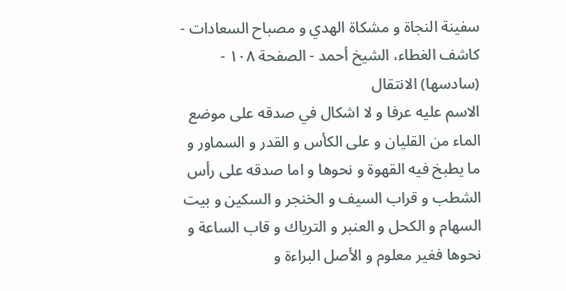سفينة النجاة و مشكاة الهدي و مصباح السعادات - كاشف الغطاء، الشيخ أحمد - الصفحة ١٠٨ - (سادسها) الانتقال
الاسم عليه عرفا و لا اشكال في صدقه على موضع الماء من القليان و على الكأس و القدر و السماور و ما يطبخ فيه القهوة و نحوها و اما صدقه على رأس الشطب و قراب السيف و الخنجر و السكين و بيت السهام و الكحل و العنبر و الترياك و قاب الساعة و نحوها فغير معلوم و الأصل البراءة و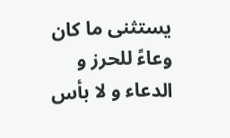يستثنى ما كان وعاءً للحرز و الدعاء و لا بأس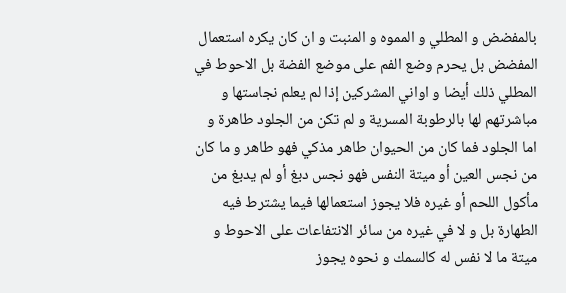بالمفضض و المطلي و المموه و المنبت و ان كان يكره استعمال المفضض بل يحرم وضع الفم على موضع الفضة بل الاحوط في المطلي ذلك أيضا و اواني المشركين إذا لم يعلم نجاستها و مباشرتهم لها بالرطوبة المسرية و لم تكن من الجلود طاهرة و اما الجلود فما كان من الحيوان طاهر مذكي فهو طاهر و ما كان من نجس العين أو ميتة النفس فهو نجس دبغ أو لم يدبغ من مأكول اللحم أو غيره فلا يجوز استعمالها فيما يشترط فيه الطهارة بل و لا في غيره من سائر الانتفاعات على الاحوط و ميتة ما لا نفس له كالسمك و نحوه يجوز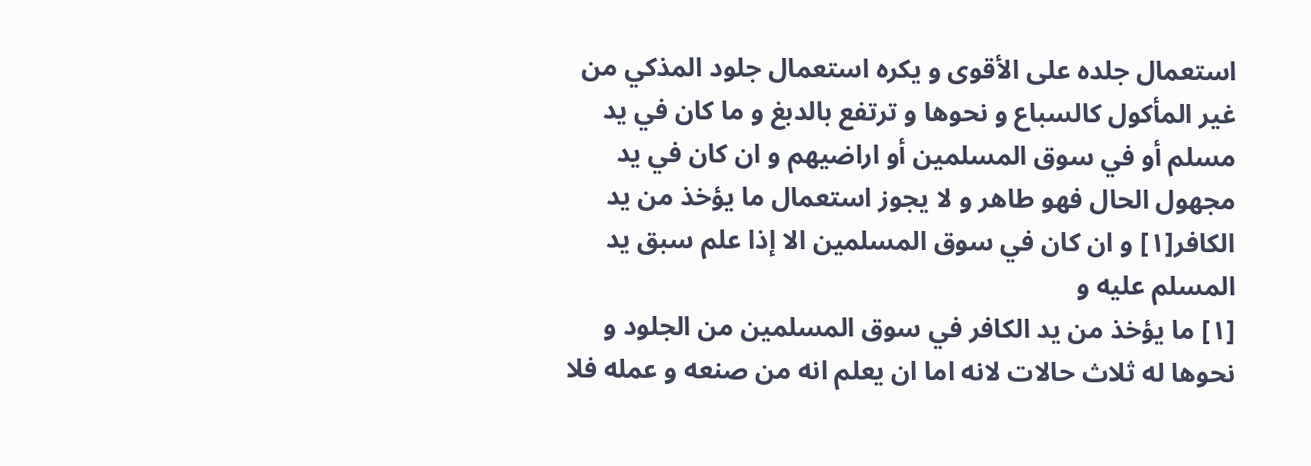استعمال جلده على الأقوى و يكره استعمال جلود المذكي من غير المأكول كالسباع و نحوها و ترتفع بالدبغ و ما كان في يد مسلم أو في سوق المسلمين أو اراضيهم و ان كان في يد مجهول الحال فهو طاهر و لا يجوز استعمال ما يؤخذ من يد الكافر[١] و ان كان في سوق المسلمين الا إذا علم سبق يد المسلم عليه و
[١] ما يؤخذ من يد الكافر في سوق المسلمين من الجلود و نحوها له ثلاث حالات لانه اما ان يعلم انه من صنعه و عمله فلا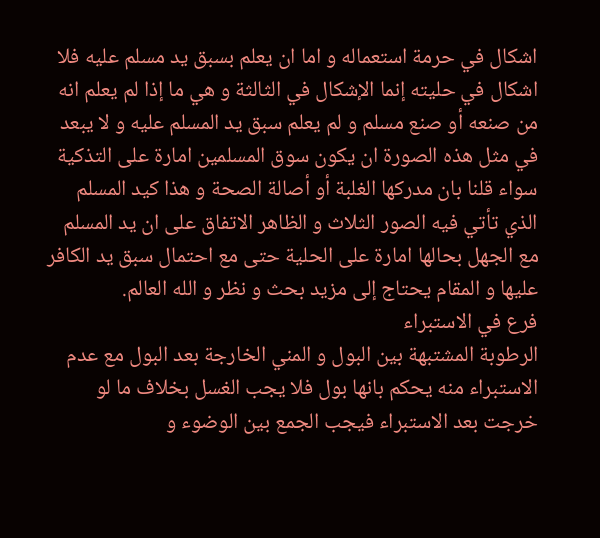اشكال في حرمة استعماله و اما ان يعلم بسبق يد مسلم عليه فلا اشكال في حليته إنما الإشكال في الثالثة و هي ما إذا لم يعلم انه من صنعه أو صنع مسلم و لم يعلم سبق يد المسلم عليه و لا يبعد في مثل هذه الصورة ان يكون سوق المسلمين امارة على التذكية سواء قلنا بان مدركها الغلبة أو أصالة الصحة و هذا كيد المسلم الذي تأتي فيه الصور الثلاث و الظاهر الاتفاق على ان يد المسلم مع الجهل بحالها امارة على الحلية حتى مع احتمال سبق يد الكافر عليها و المقام يحتاج إلى مزيد بحث و نظر و الله العالم.
فرع في الاستبراء
الرطوبة المشتبهة بين البول و المني الخارجة بعد البول مع عدم الاستبراء منه يحكم بانها بول فلا يجب الغسل بخلاف ما لو خرجت بعد الاستبراء فيجب الجمع بين الوضوء و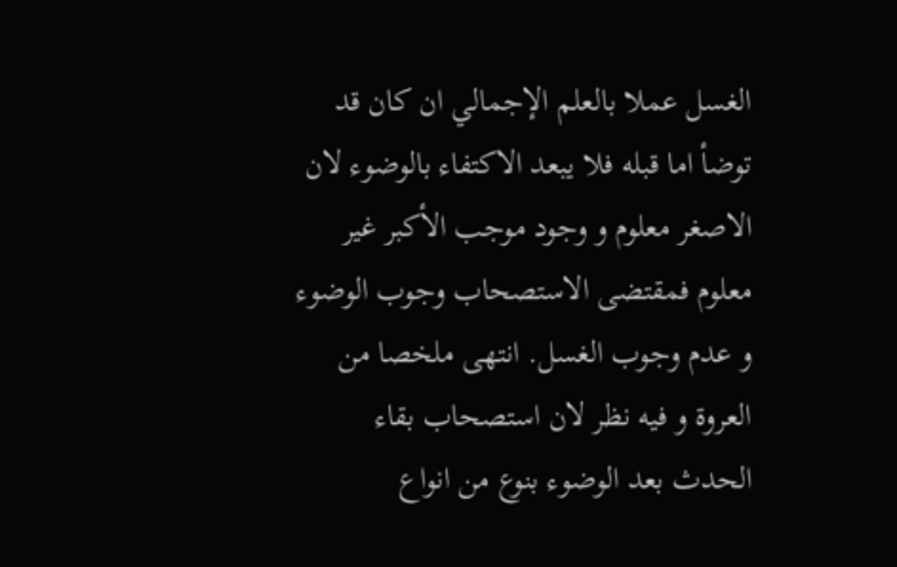الغسل عملا بالعلم الإجمالي ان كان قد توضأ اما قبله فلا يبعد الاكتفاء بالوضوء لان الاصغر معلوم و وجود موجب الأكبر غير معلوم فمقتضى الاستصحاب وجوب الوضوء و عدم وجوب الغسل. انتهى ملخصا من العروة و فيه نظر لان استصحاب بقاء الحدث بعد الوضوء بنوع من انواع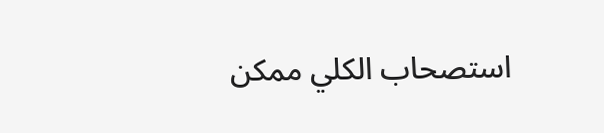استصحاب الكلي ممكن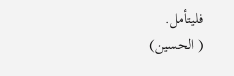فليتأمل.
( الحسين)